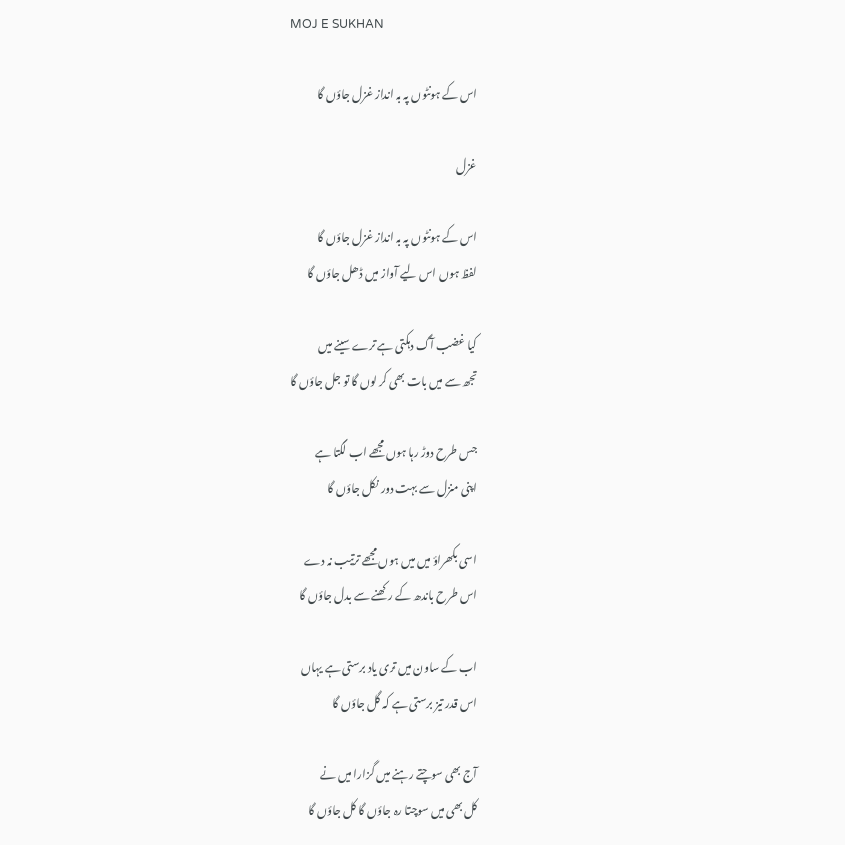MOJ E SUKHAN

اس کے ہونٹوں پہ بہ انداز غزل جاؤں گا

غزل

اس کے ہونٹوں پہ بہ انداز غزل جاؤں گا
لفظ ہوں اس لیے آواز میں ڈھل جاؤں گا

کیا غضب آگ دہکتی ہے ترے سینے میں
تجھ سے میں بات بھی کر لوں گا تو جل جاؤں گا

جس طرح دوڑ رہا ہوں مجھے اب لگتا ہے
اپنی منزل سے بہت دور نکل جاؤں گا

اسی بکھراؤ میں میں ہوں مجھے ترتیب نہ دے
اس طرح باندھ کے رکھنے سے بدل جاؤں گا

اب کے ساون میں تری یاد برستی ہے یہاں
اس قدر تیز برستی ہے کہ گل جاؤں گا

آج بھی سوچتے رہنے میں گزارا میں نے
کل بھی میں سوچتا رہ جاؤں گا کل جاؤں گا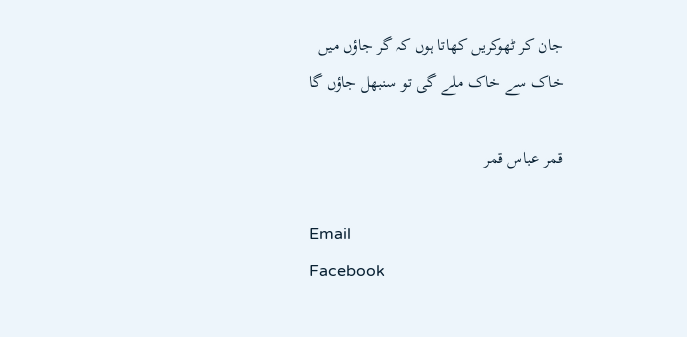جان کر ٹھوکریں کھاتا ہوں کہ گر جاؤں میں
خاک سے خاک ملے گی تو سنبھل جاؤں گا

قمر عباس قمر

Email
Facebook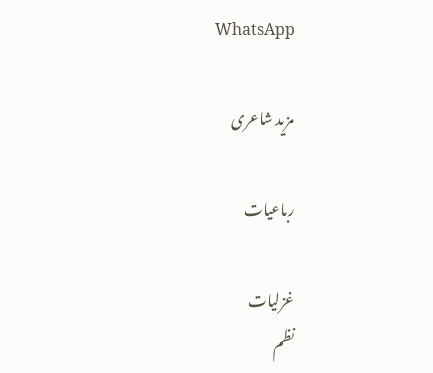WhatsApp

مزید شاعری

رباعیات

غزلیات
نظم